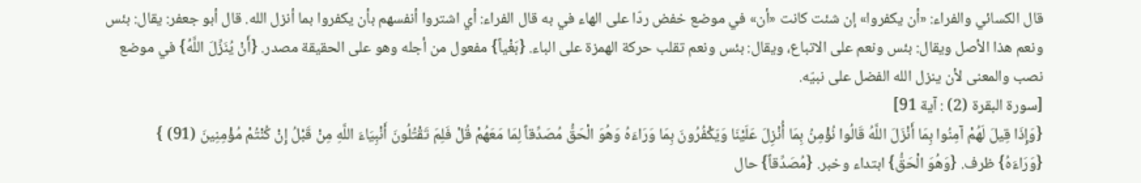قال الكسائي والفراء: «أن يكفروا» إن شئت كانت «أن» في موضع خفض ردّا على الهاء في به قال الفراء: أي اشتروا أنفسهم بأن يكفروا بما أنزل الله. قال أبو جعفر: يقال: بئس ونعم هذا الأصل ويقال: بئس ونعم على الاتباع، ويقال: بئس ونعم تقلب حركة الهمزة على الباء. {بَغْياً} مفعول من أجله وهو على الحقيقة مصدر. {أَنْ يُنَزِّلَ اللَّهُ} في موضع نصب والمعنى لأن ينزل الله الفضل على نبيّه.
[سورة البقرة (2) : آية 91]
{وَإِذَا قِيلَ لَهُمْ آمِنُوا بِمَا أَنْزَلَ اللَّهُ قَالُوا نُؤْمِنُ بِمَا أُنْزِلَ عَلَيْنَا وَيَكْفُرُونَ بِمَا وَرَاءَهُ وَهُوَ الْحَقُّ مُصَدِّقاً لِمَا مَعَهُمْ قُلْ فَلِمَ تَقْتُلُونَ أَنْبِيَاءَ اللَّهِ مِنْ قَبْلُ إِنْ كُنْتُمْ مُؤْمِنِينَ (91) }
{وَرَاءَهُ} ظرف. {وَهُوَ الْحَقُّ} ابتداء وخبر. {مُصَدِّقاً} حال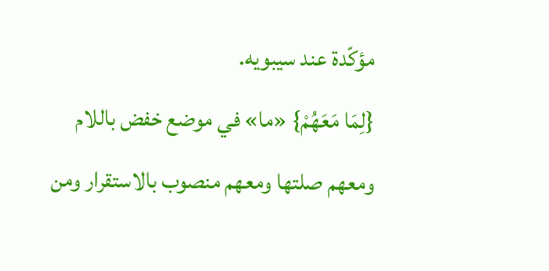مؤكّدة عند سيبويه.
{لِمَا مَعَهُمْ} «ما» في موضع خفض باللام ومعهم صلتها ومعهم منصوب بالاستقرار ومن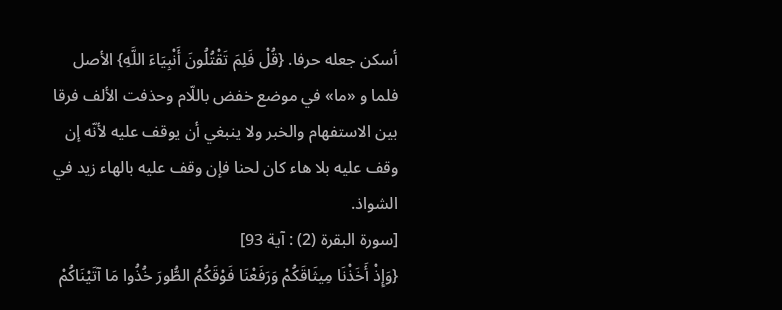أسكن جعله حرفا. {قُلْ فَلِمَ تَقْتُلُونَ أَنْبِيَاءَ اللَّهِ} الأصل فلما و «ما» في موضع خفض باللّام وحذفت الألف فرقا بين الاستفهام والخبر ولا ينبغي أن يوقف عليه لأنّه إن وقف عليه بلا هاء كان لحنا فإن وقف عليه بالهاء زيد في الشواذ.
[سورة البقرة (2) : آية 93]
{وَإِذْ أَخَذْنَا مِيثَاقَكُمْ وَرَفَعْنَا فَوْقَكُمُ الطُّورَ خُذُوا مَا آتَيْنَاكُمْ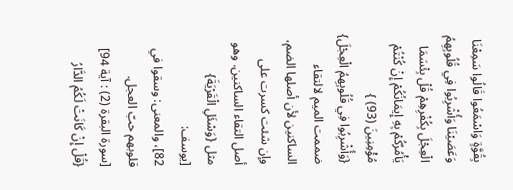بِقُوَّةٍ وَاسْمَعُوا قَالُوا سَمِعْنَا وَعَصَيْنَا وَأُشْرِبُوا فِي قُلُوبِهِمُ الْعِجْلَ بِكُفْرِهِمْ قُلْ بِئْسَمَا يَأْمُرُكُمْ بِهِ إِيمَانُكُمْ إِنْ كُنْتُمْ مُؤْمِنِينَ (93) }
{وَأُشْرِبُوا فِي قُلُوبِهِمُ الْعِجْلَ} ضممت الميم لالتقاء الساكنين لأن أصلها الضم، وإن شئت كسرت على أصل التقاء الساكنين. وهو مثل {وَسْئَلِ الْقَرْيَةَ} [يوسف:
82]، والمعنى: وسقوا في قلوبهم حبّ العجل.
[سورة البقرة (2) : آية 94]
{قُلْ إِنْ كَانَتْ لَكُمُ الدَّارُ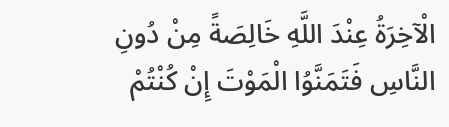الْآخِرَةُ عِنْدَ اللَّهِ خَالِصَةً مِنْ دُونِ النَّاسِ فَتَمَنَّوُا الْمَوْتَ إِنْ كُنْتُمْ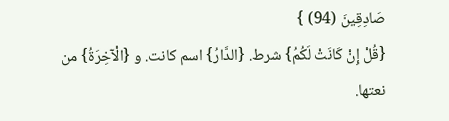صَادِقِينَ (94) }
{قُلْ إِنْ كَانَتْ لَكُمُ} شرط. {الدَّارُ} اسم كانت. و {الْآخِرَةُ} من نعتها.